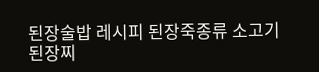된장술밥 레시피 된장죽종류 소고기 된장찌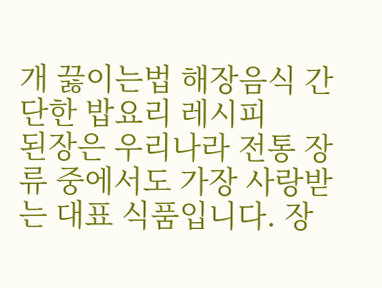개 끓이는법 해장음식 간단한 밥요리 레시피
된장은 우리나라 전통 장류 중에서도 가장 사랑받는 대표 식품입니다. 장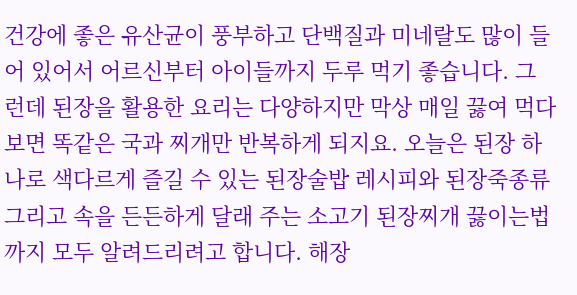건강에 좋은 유산균이 풍부하고 단백질과 미네랄도 많이 들어 있어서 어르신부터 아이들까지 두루 먹기 좋습니다. 그런데 된장을 활용한 요리는 다양하지만 막상 매일 끓여 먹다 보면 똑같은 국과 찌개만 반복하게 되지요. 오늘은 된장 하나로 색다르게 즐길 수 있는 된장술밥 레시피와 된장죽종류 그리고 속을 든든하게 달래 주는 소고기 된장찌개 끓이는법까지 모두 알려드리려고 합니다. 해장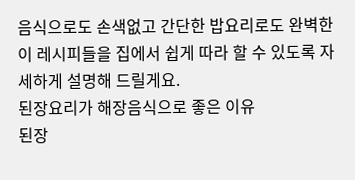음식으로도 손색없고 간단한 밥요리로도 완벽한 이 레시피들을 집에서 쉽게 따라 할 수 있도록 자세하게 설명해 드릴게요.
된장요리가 해장음식으로 좋은 이유
된장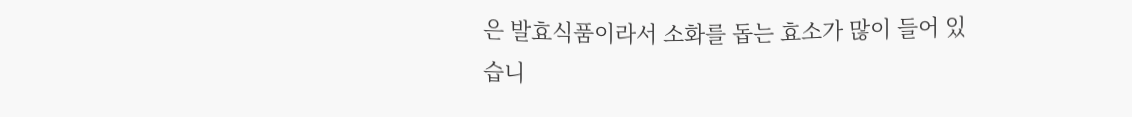은 발효식품이라서 소화를 돕는 효소가 많이 들어 있습니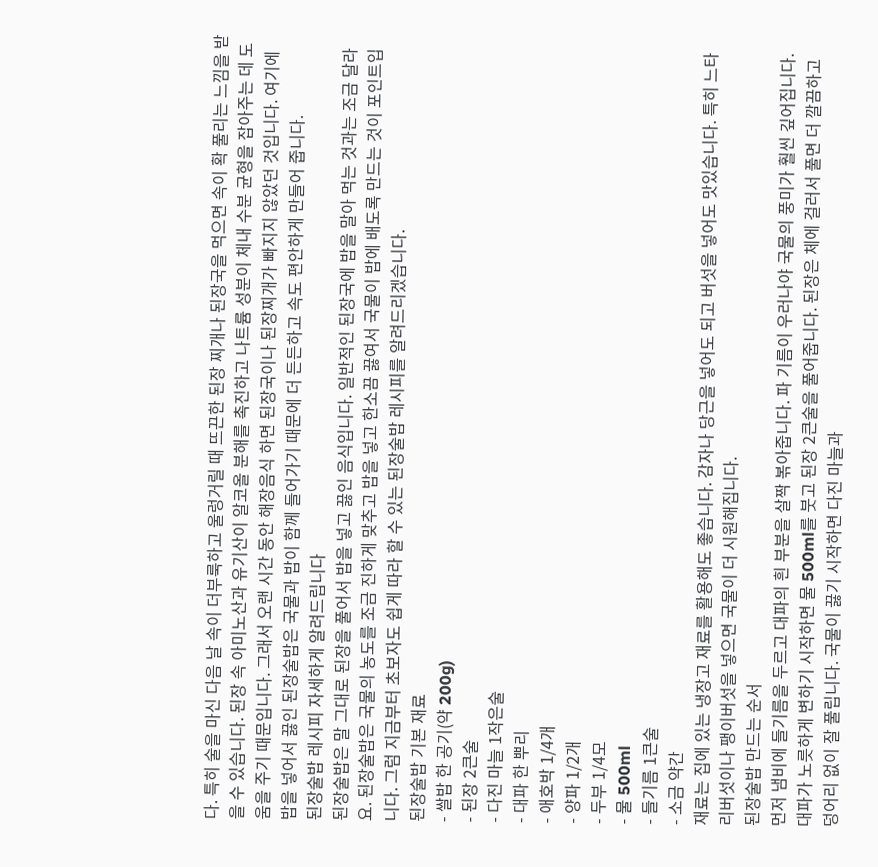다. 특히 술을 마신 다음 날 속이 더부룩하고 울렁거릴 때 뜨끈한 된장 찌개나 된장국을 먹으면 속이 확 풀리는 느낌을 받을 수 있습니다. 된장 속 아미노산과 유기산이 알코올 분해를 촉진하고 나트륨 성분이 체내 수분 균형을 잡아주는 데 도움을 주기 때문입니다. 그래서 오랜 시간 동안 해장음식 하면 된장국이나 된장찌개가 빠지지 않았던 것입니다. 여기에 밥을 넣어서 끓인 된장술밥은 국물과 밥이 함께 들어가기 때문에 더 든든하고 속도 편안하게 만들어 줍니다.
된장술밥 레시피 자세하게 알려드립니다
된장술밥은 말 그대로 된장을 풀어서 밥을 넣고 끓인 음식입니다. 일반적인 된장국에 밥을 말아 먹는 것과는 조금 달라요. 된장술밥은 국물의 농도를 조금 진하게 맞추고 밥을 넣고 한소끔 끓여서 국물이 밥에 배도록 만드는 것이 포인트입니다. 그럼 지금부터 초보자도 쉽게 따라 할 수 있는 된장술밥 레시피를 알려드리겠습니다.
된장술밥 기본 재료
- 쌀밥 한 공기(약 200g)
- 된장 2큰술
- 다진 마늘 1작은술
- 대파 한 뿌리
- 애호박 1/4개
- 양파 1/2개
- 두부 1/4모
- 물 500ml
- 들기름 1큰술
- 소금 약간
재료는 집에 있는 냉장고 재료를 활용해도 좋습니다. 감자나 당근을 넣어도 되고 버섯을 넣어도 맛있습니다. 특히 느타리버섯이나 팽이버섯을 넣으면 국물이 더 시원해집니다.
된장술밥 만드는 순서
먼저 냄비에 들기름을 두르고 대파의 흰 부분을 살짝 볶아줍니다. 파 기름이 우러나야 국물의 풍미가 훨씬 깊어집니다. 대파가 노릇하게 변하기 시작하면 물 500ml를 붓고 된장 2큰술을 풀어줍니다. 된장은 체에 걸러서 풀면 더 깔끔하고 덩어리 없이 잘 풀립니다. 국물이 끓기 시작하면 다진 마늘과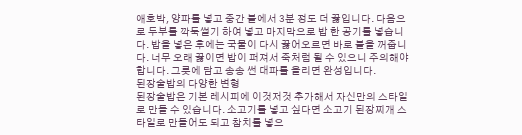애호박, 양파를 넣고 중간 불에서 3분 정도 더 끓입니다. 다음으로 두부를 깍둑썰기 하여 넣고 마지막으로 밥 한 공기를 넣습니다. 밥을 넣은 후에는 국물이 다시 끓어오르면 바로 불을 꺼줍니다. 너무 오래 끓이면 밥이 퍼져서 죽처럼 될 수 있으니 주의해야 합니다. 그릇에 담고 송송 썬 대파를 올리면 완성입니다.
된장술밥의 다양한 변형
된장술밥은 기본 레시피에 이것저것 추가해서 자신만의 스타일로 만들 수 있습니다. 소고기를 넣고 싶다면 소고기 된장찌개 스타일로 만들어도 되고 참치를 넣으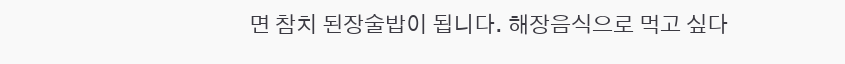면 참치 된장술밥이 됩니다. 해장음식으로 먹고 싶다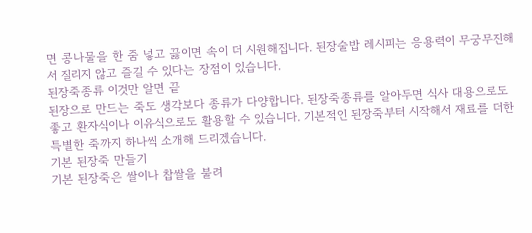면 콩나물을 한 줌 넣고 끓이면 속이 더 시원해집니다. 된장술밥 레시피는 응용력이 무궁무진해서 질리지 않고 즐길 수 있다는 장점이 있습니다.
된장죽종류 이것만 알면 끝
된장으로 만드는 죽도 생각보다 종류가 다양합니다. 된장죽종류를 알아두면 식사 대용으로도 좋고 환자식이나 이유식으로도 활용할 수 있습니다. 기본적인 된장죽부터 시작해서 재료를 더한 특별한 죽까지 하나씩 소개해 드리겠습니다.
기본 된장죽 만들기
기본 된장죽은 쌀이나 찹쌀을 불려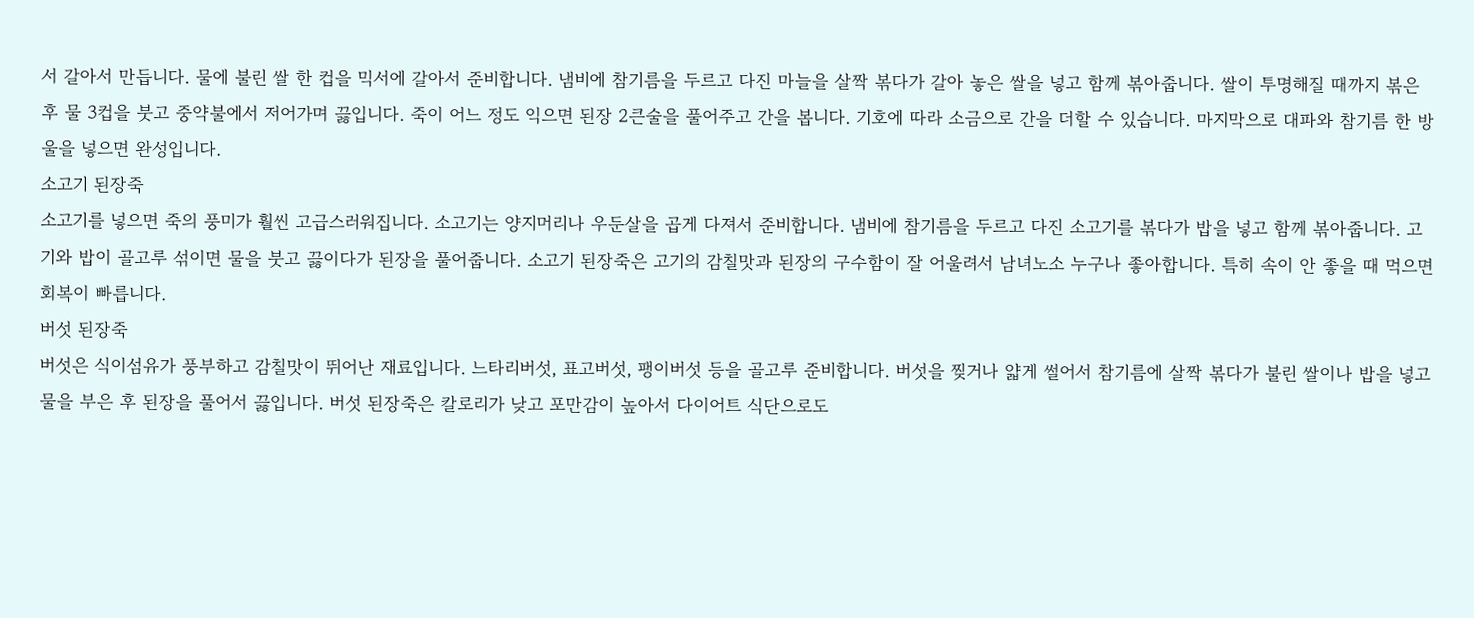서 갈아서 만듭니다. 물에 불린 쌀 한 컵을 믹서에 갈아서 준비합니다. 냄비에 참기름을 두르고 다진 마늘을 살짝 볶다가 갈아 놓은 쌀을 넣고 함께 볶아줍니다. 쌀이 투명해질 때까지 볶은 후 물 3컵을 붓고 중약불에서 저어가며 끓입니다. 죽이 어느 정도 익으면 된장 2큰술을 풀어주고 간을 봅니다. 기호에 따라 소금으로 간을 더할 수 있습니다. 마지막으로 대파와 참기름 한 방울을 넣으면 완성입니다.
소고기 된장죽
소고기를 넣으면 죽의 풍미가 훨씬 고급스러워집니다. 소고기는 양지머리나 우둔살을 곱게 다져서 준비합니다. 냄비에 참기름을 두르고 다진 소고기를 볶다가 밥을 넣고 함께 볶아줍니다. 고기와 밥이 골고루 섞이면 물을 붓고 끓이다가 된장을 풀어줍니다. 소고기 된장죽은 고기의 감칠맛과 된장의 구수함이 잘 어울려서 남녀노소 누구나 좋아합니다. 특히 속이 안 좋을 때 먹으면 회복이 빠릅니다.
버섯 된장죽
버섯은 식이섬유가 풍부하고 감칠맛이 뛰어난 재료입니다. 느타리버섯, 표고버섯, 팽이버섯 등을 골고루 준비합니다. 버섯을 찢거나 얇게 썰어서 참기름에 살짝 볶다가 불린 쌀이나 밥을 넣고 물을 부은 후 된장을 풀어서 끓입니다. 버섯 된장죽은 칼로리가 낮고 포만감이 높아서 다이어트 식단으로도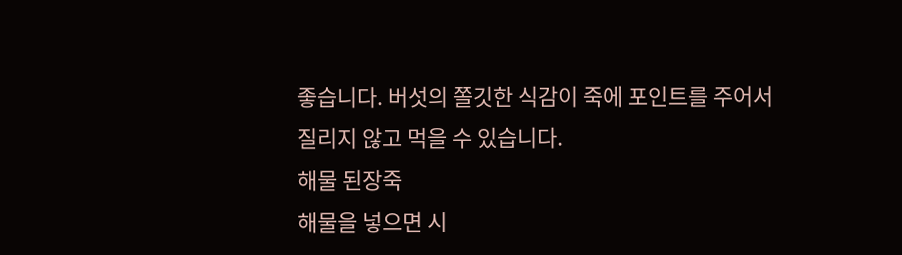좋습니다. 버섯의 쫄깃한 식감이 죽에 포인트를 주어서 질리지 않고 먹을 수 있습니다.
해물 된장죽
해물을 넣으면 시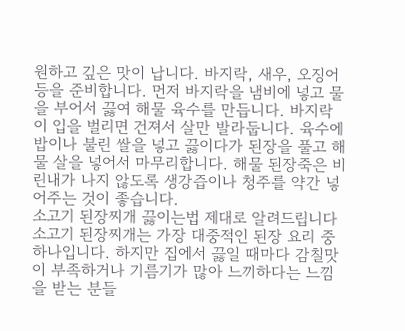원하고 깊은 맛이 납니다. 바지락, 새우, 오징어 등을 준비합니다. 먼저 바지락을 냄비에 넣고 물을 부어서 끓여 해물 육수를 만듭니다. 바지락이 입을 벌리면 건져서 살만 발라둡니다. 육수에 밥이나 불린 쌀을 넣고 끓이다가 된장을 풀고 해물 살을 넣어서 마무리합니다. 해물 된장죽은 비린내가 나지 않도록 생강즙이나 청주를 약간 넣어주는 것이 좋습니다.
소고기 된장찌개 끓이는법 제대로 알려드립니다
소고기 된장찌개는 가장 대중적인 된장 요리 중 하나입니다. 하지만 집에서 끓일 때마다 감칠맛이 부족하거나 기름기가 많아 느끼하다는 느낌을 받는 분들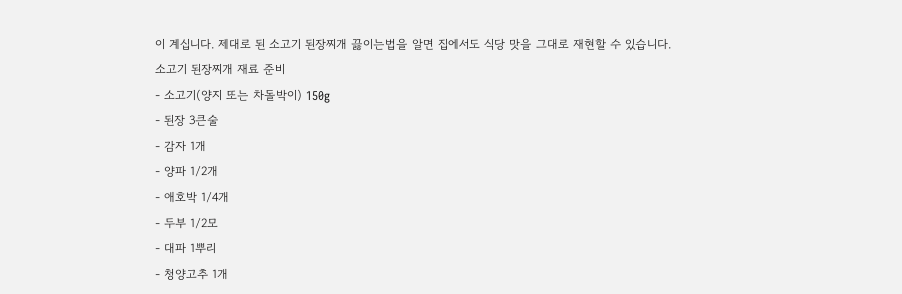이 계십니다. 제대로 된 소고기 된장찌개 끓이는법을 알면 집에서도 식당 맛을 그대로 재현할 수 있습니다.
소고기 된장찌개 재료 준비
- 소고기(양지 또는 차돌박이) 150g
- 된장 3큰술
- 감자 1개
- 양파 1/2개
- 애호박 1/4개
- 두부 1/2모
- 대파 1뿌리
- 청양고추 1개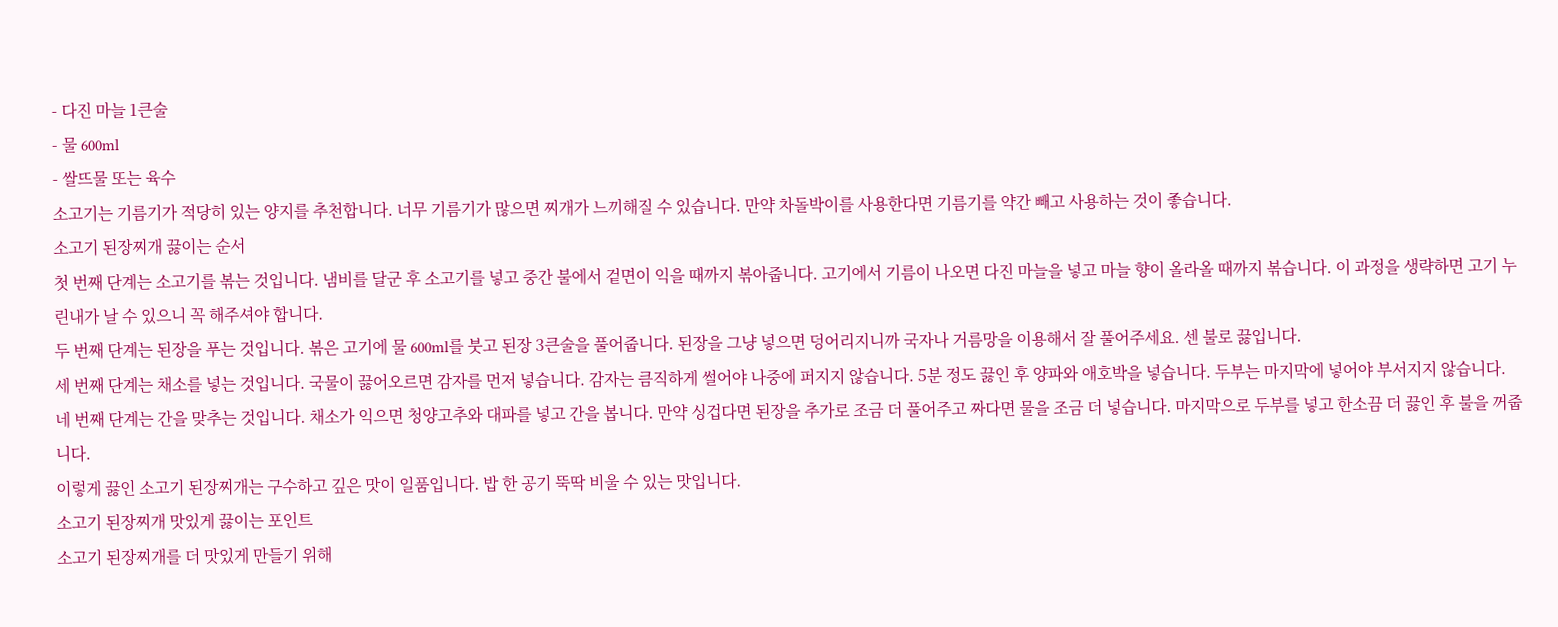- 다진 마늘 1큰술
- 물 600ml
- 쌀뜨물 또는 육수
소고기는 기름기가 적당히 있는 양지를 추천합니다. 너무 기름기가 많으면 찌개가 느끼해질 수 있습니다. 만약 차돌박이를 사용한다면 기름기를 약간 빼고 사용하는 것이 좋습니다.
소고기 된장찌개 끓이는 순서
첫 번째 단계는 소고기를 볶는 것입니다. 냄비를 달군 후 소고기를 넣고 중간 불에서 겉면이 익을 때까지 볶아줍니다. 고기에서 기름이 나오면 다진 마늘을 넣고 마늘 향이 올라올 때까지 볶습니다. 이 과정을 생략하면 고기 누린내가 날 수 있으니 꼭 해주셔야 합니다.
두 번째 단계는 된장을 푸는 것입니다. 볶은 고기에 물 600ml를 붓고 된장 3큰술을 풀어줍니다. 된장을 그냥 넣으면 덩어리지니까 국자나 거름망을 이용해서 잘 풀어주세요. 센 불로 끓입니다.
세 번째 단계는 채소를 넣는 것입니다. 국물이 끓어오르면 감자를 먼저 넣습니다. 감자는 큼직하게 썰어야 나중에 퍼지지 않습니다. 5분 정도 끓인 후 양파와 애호박을 넣습니다. 두부는 마지막에 넣어야 부서지지 않습니다.
네 번째 단계는 간을 맞추는 것입니다. 채소가 익으면 청양고추와 대파를 넣고 간을 봅니다. 만약 싱겁다면 된장을 추가로 조금 더 풀어주고 짜다면 물을 조금 더 넣습니다. 마지막으로 두부를 넣고 한소끔 더 끓인 후 불을 꺼줍니다.
이렇게 끓인 소고기 된장찌개는 구수하고 깊은 맛이 일품입니다. 밥 한 공기 뚝딱 비울 수 있는 맛입니다.
소고기 된장찌개 맛있게 끓이는 포인트
소고기 된장찌개를 더 맛있게 만들기 위해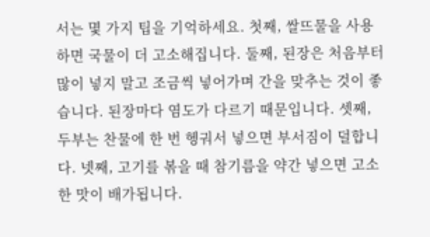서는 몇 가지 팁을 기억하세요. 첫째, 쌀뜨물을 사용하면 국물이 더 고소해집니다. 둘째, 된장은 처음부터 많이 넣지 말고 조금씩 넣어가며 간을 맞추는 것이 좋습니다. 된장마다 염도가 다르기 때문입니다. 셋째, 두부는 찬물에 한 번 헹궈서 넣으면 부서짐이 덜합니다. 넷째, 고기를 볶을 때 참기름을 약간 넣으면 고소한 맛이 배가됩니다.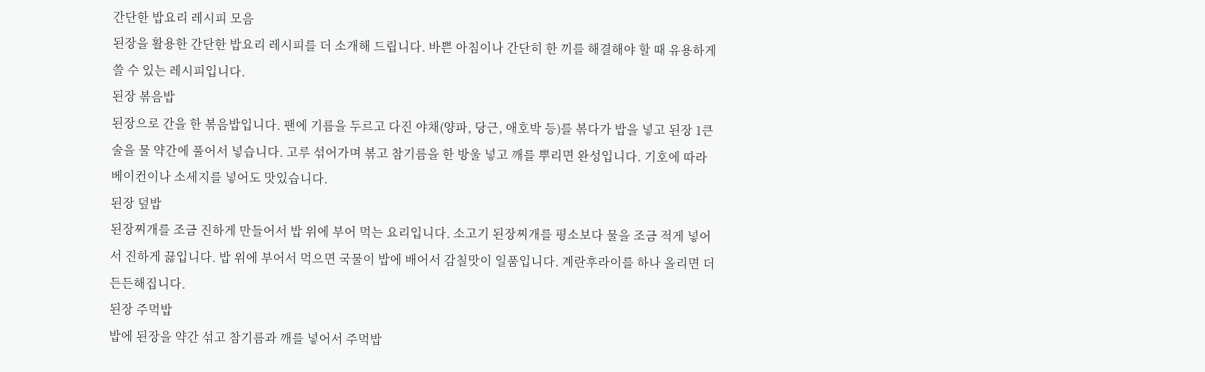간단한 밥요리 레시피 모음
된장을 활용한 간단한 밥요리 레시피를 더 소개해 드립니다. 바쁜 아침이나 간단히 한 끼를 해결해야 할 때 유용하게 쓸 수 있는 레시피입니다.
된장 볶음밥
된장으로 간을 한 볶음밥입니다. 팬에 기름을 두르고 다진 야채(양파, 당근, 애호박 등)를 볶다가 밥을 넣고 된장 1큰술을 물 약간에 풀어서 넣습니다. 고루 섞어가며 볶고 참기름을 한 방울 넣고 깨를 뿌리면 완성입니다. 기호에 따라 베이컨이나 소세지를 넣어도 맛있습니다.
된장 덮밥
된장찌개를 조금 진하게 만들어서 밥 위에 부어 먹는 요리입니다. 소고기 된장찌개를 평소보다 물을 조금 적게 넣어서 진하게 끓입니다. 밥 위에 부어서 먹으면 국물이 밥에 배어서 감칠맛이 일품입니다. 계란후라이를 하나 올리면 더 든든해집니다.
된장 주먹밥
밥에 된장을 약간 섞고 참기름과 깨를 넣어서 주먹밥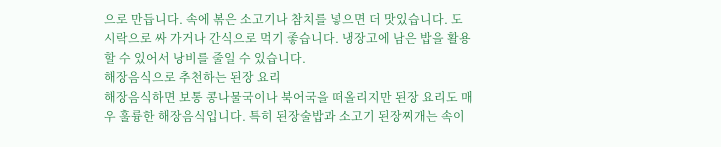으로 만듭니다. 속에 볶은 소고기나 참치를 넣으면 더 맛있습니다. 도시락으로 싸 가거나 간식으로 먹기 좋습니다. 냉장고에 남은 밥을 활용할 수 있어서 낭비를 줄일 수 있습니다.
해장음식으로 추천하는 된장 요리
해장음식하면 보통 콩나물국이나 북어국을 떠올리지만 된장 요리도 매우 훌륭한 해장음식입니다. 특히 된장술밥과 소고기 된장찌개는 속이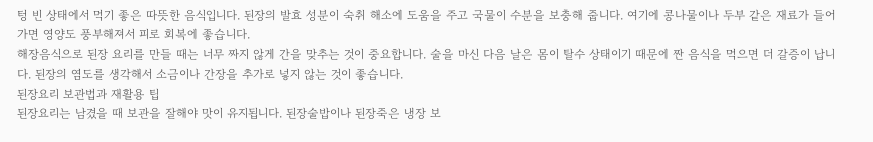텅 빈 상태에서 먹기 좋은 따뜻한 음식입니다. 된장의 발효 성분이 숙취 해소에 도움을 주고 국물이 수분을 보충해 줍니다. 여기에 콩나물이나 두부 같은 재료가 들어가면 영양도 풍부해져서 피로 회복에 좋습니다.
해장음식으로 된장 요리를 만들 때는 너무 짜지 않게 간을 맞추는 것이 중요합니다. 술을 마신 다음 날은 몸이 탈수 상태이기 때문에 짠 음식을 먹으면 더 갈증이 납니다. 된장의 염도를 생각해서 소금이나 간장을 추가로 넣지 않는 것이 좋습니다.
된장요리 보관법과 재활용 팁
된장요리는 남겼을 때 보관을 잘해야 맛이 유지됩니다. 된장술밥이나 된장죽은 냉장 보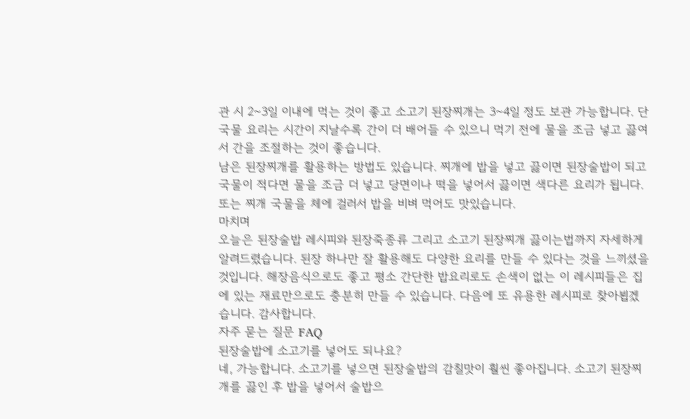관 시 2~3일 이내에 먹는 것이 좋고 소고기 된장찌개는 3~4일 정도 보관 가능합니다. 단 국물 요리는 시간이 지날수록 간이 더 배어들 수 있으니 먹기 전에 물을 조금 넣고 끓여서 간을 조절하는 것이 좋습니다.
남은 된장찌개를 활용하는 방법도 있습니다. 찌개에 밥을 넣고 끓이면 된장술밥이 되고 국물이 적다면 물을 조금 더 넣고 당면이나 떡을 넣어서 끓이면 색다른 요리가 됩니다. 또는 찌개 국물을 체에 걸러서 밥을 비벼 먹어도 맛있습니다.
마치며
오늘은 된장술밥 레시피와 된장죽종류 그리고 소고기 된장찌개 끓이는법까지 자세하게 알려드렸습니다. 된장 하나만 잘 활용해도 다양한 요리를 만들 수 있다는 것을 느끼셨을 것입니다. 해장음식으로도 좋고 평소 간단한 밥요리로도 손색이 없는 이 레시피들은 집에 있는 재료만으로도 충분히 만들 수 있습니다. 다음에 또 유용한 레시피로 찾아뵙겠습니다. 감사합니다.
자주 묻는 질문 FAQ
된장술밥에 소고기를 넣어도 되나요?
네, 가능합니다. 소고기를 넣으면 된장술밥의 감칠맛이 훨씬 좋아집니다. 소고기 된장찌개를 끓인 후 밥을 넣어서 술밥으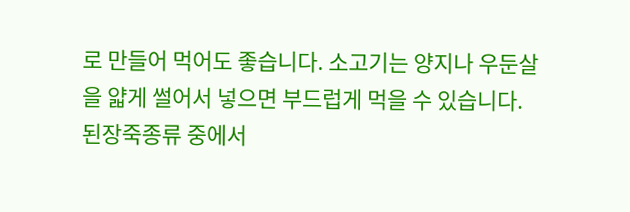로 만들어 먹어도 좋습니다. 소고기는 양지나 우둔살을 얇게 썰어서 넣으면 부드럽게 먹을 수 있습니다.
된장죽종류 중에서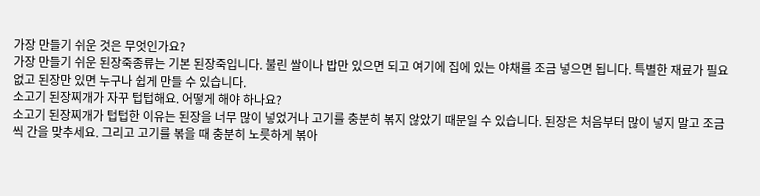가장 만들기 쉬운 것은 무엇인가요?
가장 만들기 쉬운 된장죽종류는 기본 된장죽입니다. 불린 쌀이나 밥만 있으면 되고 여기에 집에 있는 야채를 조금 넣으면 됩니다. 특별한 재료가 필요 없고 된장만 있면 누구나 쉽게 만들 수 있습니다.
소고기 된장찌개가 자꾸 텁텁해요. 어떻게 해야 하나요?
소고기 된장찌개가 텁텁한 이유는 된장을 너무 많이 넣었거나 고기를 충분히 볶지 않았기 때문일 수 있습니다. 된장은 처음부터 많이 넣지 말고 조금씩 간을 맞추세요. 그리고 고기를 볶을 때 충분히 노릇하게 볶아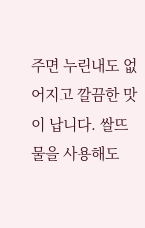주면 누린내도 없어지고 깔끔한 맛이 납니다. 쌀뜨물을 사용해도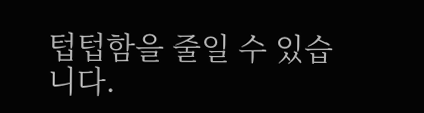텁텁함을 줄일 수 있습니다.